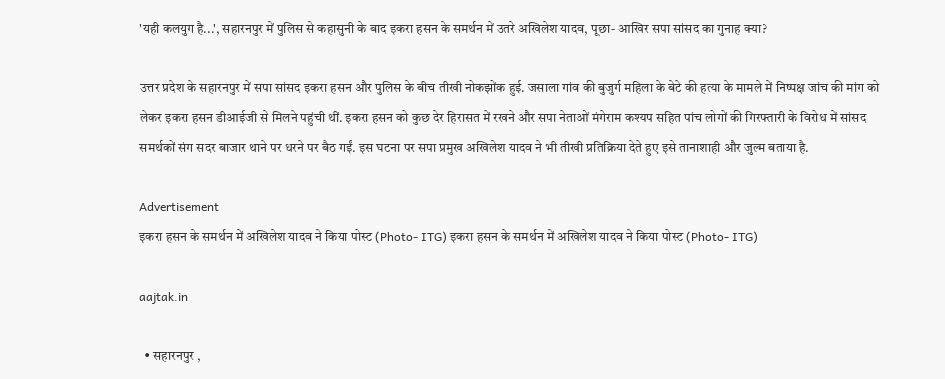'यही कलयुग है...', सहारनपुर में पुलिस से कहासुनी के बाद इकरा हसन के समर्थन में उतरे अखिलेश यादव, पूछा- आखिर सपा सांसद का गुनाह क्या?

उत्तर प्रदेश के सहारनपुर में सपा सांसद इकरा हसन और पुलिस के बीच तीखी नोकझोंक हुई. जसाला गांव की बुजुर्ग महिला के बेटे की हत्या के मामले में निष्पक्ष जांच की मांग को लेकर इकरा हसन डीआईजी से मिलने पहुंची थीं. इकरा हसन को कुछ देर हिरासत में रखने और सपा नेताओं मंगेराम कश्यप सहित पांच लोगों की गिरफ्तारी के विरोध में सांसद समर्थकों संग सदर बाजार थाने पर धरने पर बैठ गईं. इस घटना पर सपा प्रमुख अखिलेश यादव ने भी तीखी प्रतिक्रिया देते हुए इसे तानाशाही और जुल्म बताया है.

Advertisement
इकरा हसन के समर्थन में अखिलेश यादव ने किया पोस्ट (Photo- ITG) इकरा हसन के समर्थन में अखिलेश यादव ने किया पोस्ट (Photo- ITG)

aajtak.in

  • सहारनपुर ,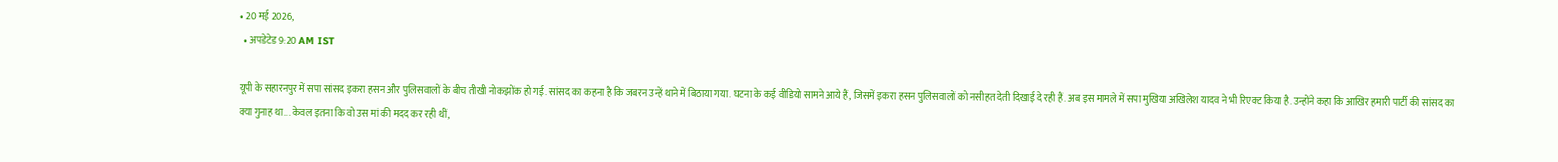• 20 मई 2026,
  • अपडेटेड 9:20 AM IST

यूपी के सहारनपुर में सपा सांसद इकरा हसन और पुलिसवालों के बीच तीखी नोकझोंक हो गई. सांसद का कहना है कि जबरन उन्हें थाने में बिठाया गया. घटना के कई वीडियो सामने आये हैं, जिसमें इकरा हसन पुलिसवालों को नसीहत देती दिखाई दे रही हैं. अब इस मामले में सपा मुखिया अखिलेश यादव ने भी रिएक्ट किया है. उन्होंने कहा कि आखिर हमारी पार्टी की सांसद का क्या गुनाह था... केवल इतना कि वो उस मां की मदद कर रही थीं,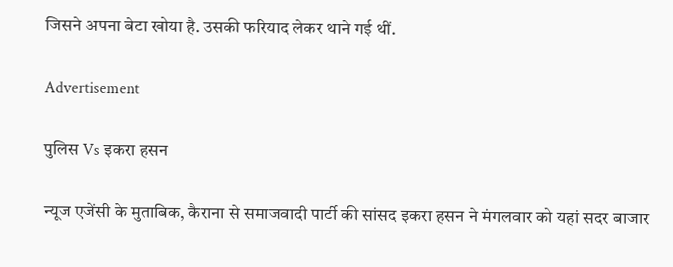जिसने अपना बेटा खोया है. उसकी फरियाद लेकर थाने गई थीं.

Advertisement

पुलिस Vs इकरा हसन

न्यूज एजेंसी के मुताबिक, कैराना से समाजवादी पार्टी की सांसद इकरा हसन ने मंगलवार को यहां सदर बाजार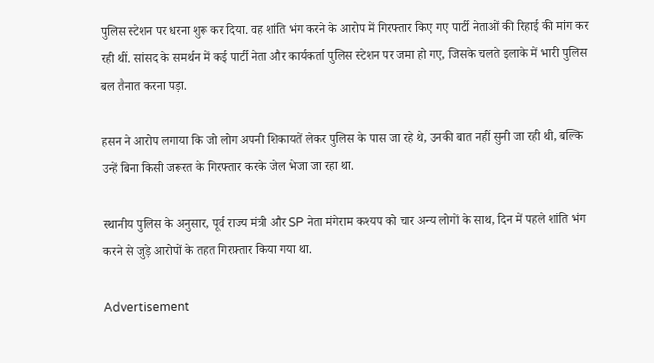पुलिस स्टेशन पर धरना शुरू कर दिया. वह शांति भंग करने के आरोप में गिरफ्तार किए गए पार्टी नेताओं की रिहाई की मांग कर रही थीं. सांसद के समर्थन में कई पार्टी नेता और कार्यकर्ता पुलिस स्टेशन पर जमा हो गए, जिसके चलते इलाके में भारी पुलिस बल तैनात करना पड़ा.

हसन ने आरोप लगाया कि जो लोग अपनी शिकायतें लेकर पुलिस के पास जा रहे थे, उनकी बात नहीं सुनी जा रही थी, बल्कि उन्हें बिना किसी जरूरत के गिरफ्तार करके जेल भेजा जा रहा था.

स्थानीय पुलिस के अनुसार, पूर्व राज्य मंत्री और SP नेता मंगेराम कश्यप को चार अन्य लोगों के साथ, दिन में पहले शांति भंग करने से जुड़े आरोपों के तहत गिरफ़्तार किया गया था.

Advertisement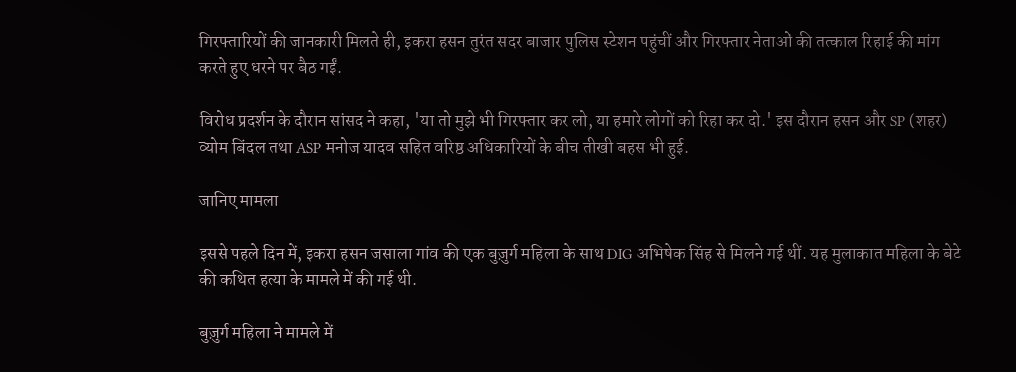गिरफ्तारियों की जानकारी मिलते ही, इकरा हसन तुरंत सदर बाजार पुलिस स्टेशन पहुंचीं और गिरफ्तार नेताओं की तत्काल रिहाई की मांग करते हुए धरने पर बैठ गईं.

विरोध प्रदर्शन के दौरान सांसद ने कहा, 'या तो मुझे भी गिरफ्तार कर लो, या हमारे लोगों को रिहा कर दो.' इस दौरान हसन और SP (शहर) व्योम बिंदल तथा ASP मनोज यादव सहित वरिष्ठ अधिकारियों के बीच तीखी बहस भी हुई.

जानिए मामला

इससे पहले दिन में, इकरा हसन जसाला गांव की एक बुज़ुर्ग महिला के साथ DIG अभिषेक सिंह से मिलने गई थीं. यह मुलाकात महिला के बेटे की कथित हत्या के मामले में की गई थी.

बुज़ुर्ग महिला ने मामले में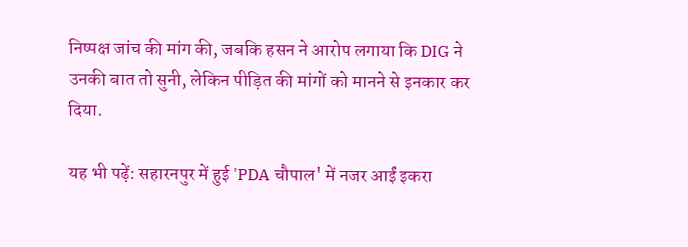निष्पक्ष जांच की मांग की, जबकि हसन ने आरोप लगाया कि DIG ने उनकी बात तो सुनी, लेकिन पीड़ित की मांगों को मानने से इनकार कर दिया.

यह भी पढ़ें: सहारनपुर में हुई 'PDA चौपाल' में नजर आईं इकरा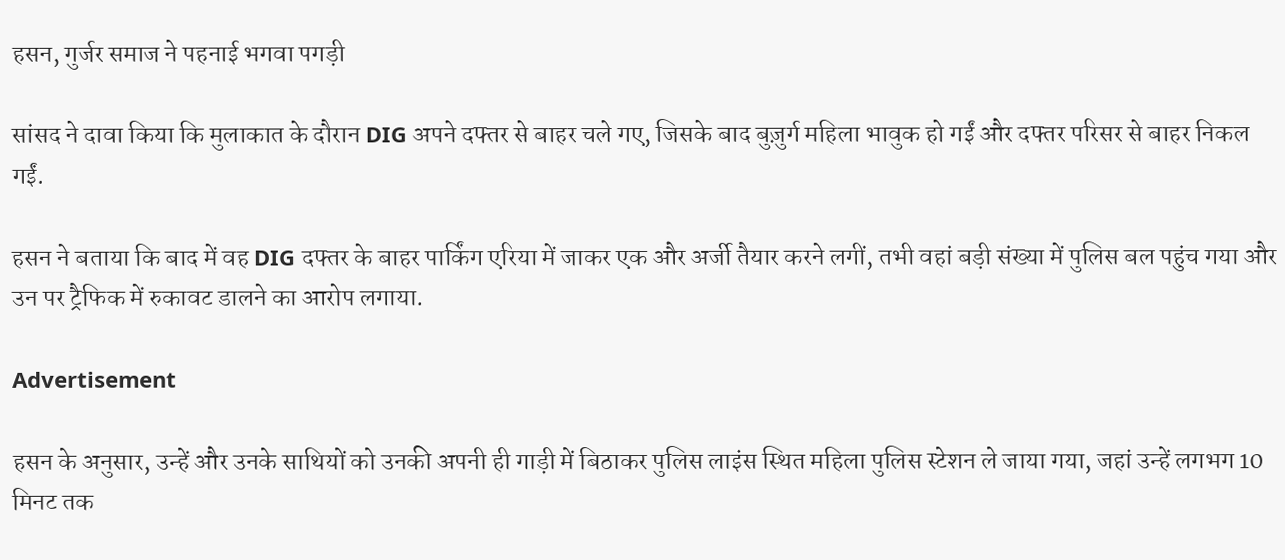हसन, गुर्जर समाज ने पहनाई भगवा पगड़ी

सांसद ने दावा किया कि मुलाकात के दौरान DIG अपने दफ्तर से बाहर चले गए, जिसके बाद बुज़ुर्ग महिला भावुक हो गईं और दफ्तर परिसर से बाहर निकल गईं.

हसन ने बताया कि बाद में वह DIG दफ्तर के बाहर पार्किंग एरिया में जाकर एक और अर्जी तैयार करने लगीं, तभी वहां बड़ी संख्या में पुलिस बल पहुंच गया और उन पर ट्रैफिक में रुकावट डालने का आरोप लगाया.

Advertisement

हसन के अनुसार, उन्हें और उनके साथियों को उनकी अपनी ही गाड़ी में बिठाकर पुलिस लाइंस स्थित महिला पुलिस स्टेशन ले जाया गया, जहां उन्हें लगभग 10 मिनट तक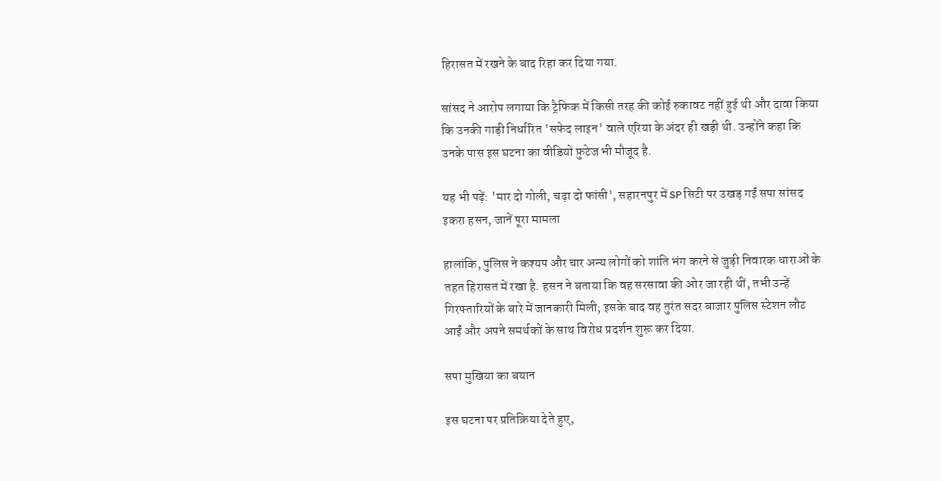हिरासत में रखने के बाद रिहा कर दिया गया.

सांसद ने आरोप लगाया कि ट्रैफिक में किसी तरह की कोई रुकावट नहीं हुई थी और दावा किया कि उनकी गाड़ी निर्धारित 'सफेद लाइन' वाले एरिया के अंदर ही खड़ी थी. उन्होंने कहा कि उनके पास इस घटना का वीडियो फ़ुटेज भी मौजूद है.

यह भी पढ़ें: 'मार दो गोली, चढ़ा दो फांसी', सहारनपुर में SP सिटी पर उखड़ गईं सपा सांसद इकरा हसन, जानें पूरा मामला

हालांकि, पुलिस ने कश्यप और चार अन्य लोगों को शांति भंग करने से जुड़ी निवारक धाराओं के तहत हिरासत में रखा है. हसन ने बताया कि वह सरसावा की ओर जा रही थीं, तभी उन्हें गिरफ्तारियों के बारे में जानकारी मिली; इसके बाद वह तुरंत सदर बाजार पुलिस स्टेशन लौट आईं और अपने समर्थकों के साथ विरोध प्रदर्शन शुरू कर दिया.

सपा मुखिया का बयान

इस घटना पर प्रतिक्रिया देते हुए,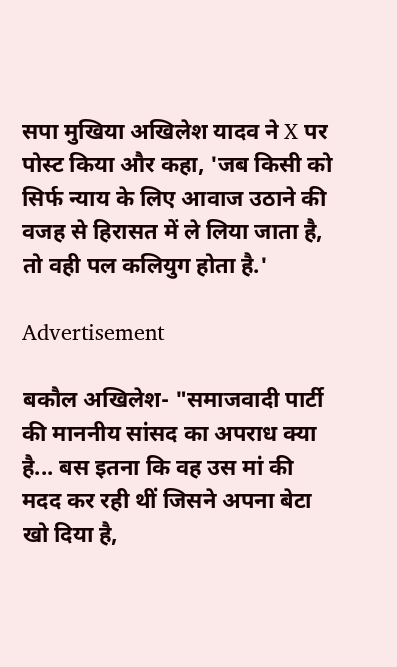सपा मुखिया अखिलेश यादव ने X पर पोस्ट किया और कहा, 'जब किसी को सिर्फ न्याय के लिए आवाज उठाने की वजह से हिरासत में ले लिया जाता है, तो वही पल कलियुग होता है.'

Advertisement

बकौल अखिलेश- "समाजवादी पार्टी की माननीय सांसद का अपराध क्या है... बस इतना कि वह उस मां की मदद कर रही थीं जिसने अपना बेटा खो दिया है,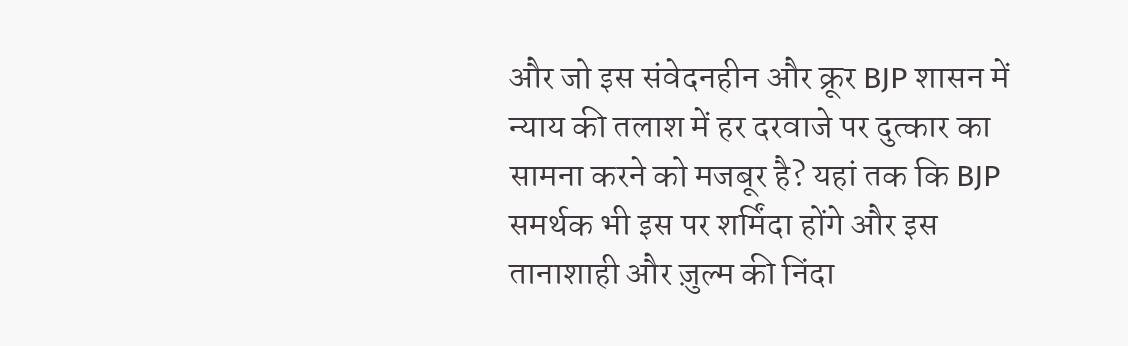और जो इस संवेदनहीन और क्रूर BJP शासन में न्याय की तलाश में हर दरवाजे पर दुत्कार का सामना करने को मजबूर है? यहां तक कि BJP समर्थक भी इस पर शर्मिंदा होंगे और इस तानाशाही और ज़ुल्म की निंदा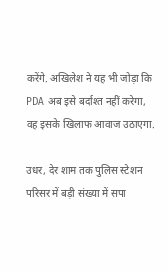करेंगे. अखिलेश ने यह भी जोड़ा कि PDA अब इसे बर्दाश्त नहीं करेगा, वह इसके खिलाफ आवाज उठाएगा.

उधर, देर शाम तक पुलिस स्टेशन परिसर में बड़ी संख्या में सपा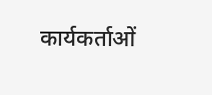कार्यकर्ताओं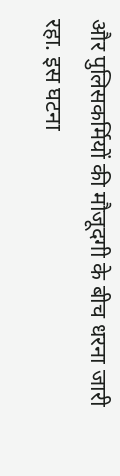और पुलिसकर्मियों की मौजूदगी के बीच धरना जारी रहा. इस घटना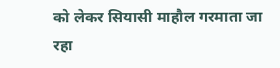को लेकर सियासी माहौल गरमाता जा रहा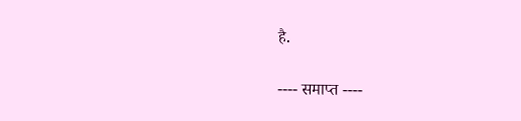है.

---- समाप्त ----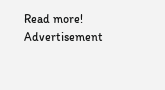Read more!
Advertisement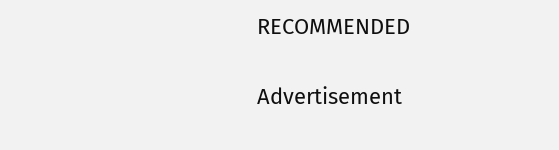RECOMMENDED

Advertisement